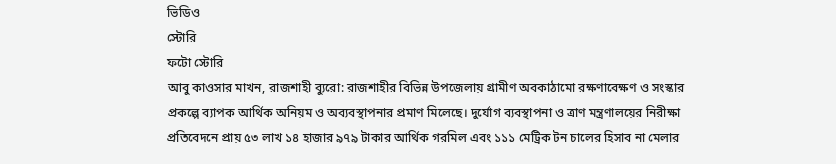ভিডিও
স্টোরি
ফটো স্টোরি
আবু কাওসার মাখন, রাজশাহী ব্যুরো: রাজশাহীর বিভিন্ন উপজেলায় গ্রামীণ অবকাঠামো রক্ষণাবেক্ষণ ও সংস্কার প্রকল্পে ব্যাপক আর্থিক অনিয়ম ও অব্যবস্থাপনার প্রমাণ মিলেছে। দুর্যোগ ব্যবস্থাপনা ও ত্রাণ মন্ত্রণালয়ের নিরীক্ষা প্রতিবেদনে প্রায় ৫৩ লাখ ১৪ হাজার ৯৭৯ টাকার আর্থিক গরমিল এবং ১১১ মেট্রিক টন চালের হিসাব না মেলার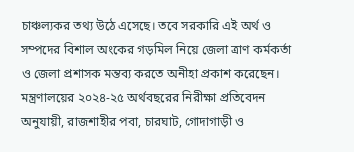চাঞ্চল্যকর তথ্য উঠে এসেছে। তবে সরকারি এই অর্থ ও সম্পদের বিশাল অংকের গড়মিল নিয়ে জেলা ত্রাণ কর্মকর্তা ও জেলা প্রশাসক মন্তব্য করতে অনীহা প্রকাশ করেছেন।
মন্ত্রণালয়ের ২০২৪-২৫ অর্থবছরের নিরীক্ষা প্রতিবেদন অনুযায়ী, রাজশাহীর পবা, চারঘাট, গোদাগাড়ী ও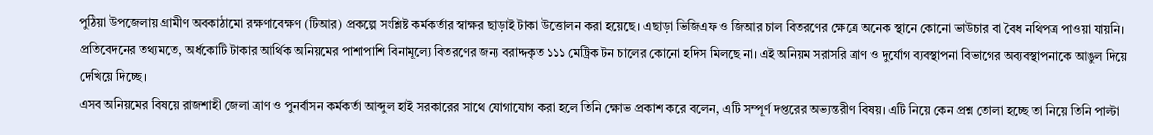পুঠিয়া উপজেলায় গ্রামীণ অবকাঠামো রক্ষণাবেক্ষণ (টিআর) প্রকল্পে সংশ্লিষ্ট কর্মকর্তার স্বাক্ষর ছাড়াই টাকা উত্তোলন করা হয়েছে। এছাড়া ভিজিএফ ও জিআর চাল বিতরণের ক্ষেত্রে অনেক স্থানে কোনো ভাউচার বা বৈধ নথিপত্র পাওয়া যায়নি। প্রতিবেদনের তথ্যমতে, অর্ধকোটি টাকার আর্থিক অনিয়মের পাশাপাশি বিনামূল্যে বিতরণের জন্য বরাদ্দকৃত ১১১ মেট্রিক টন চালের কোনো হদিস মিলছে না। এই অনিয়ম সরাসরি ত্রাণ ও দুর্যোগ ব্যবস্থাপনা বিভাগের অব্যবস্থাপনাকে আঙুল দিয়ে দেখিয়ে দিচ্ছে।
এসব অনিয়মের বিষয়ে রাজশাহী জেলা ত্রাণ ও পুনর্বাসন কর্মকর্তা আব্দুল হাই সরকারের সাথে যোগাযোগ করা হলে তিনি ক্ষোভ প্রকাশ করে বলেন, এটি সম্পূর্ণ দপ্তরের অভ্যন্তরীণ বিষয়। এটি নিয়ে কেন প্রশ্ন তোলা হচ্ছে তা নিয়ে তিনি পাল্টা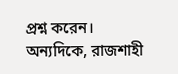প্রশ্ন করেন। অন্যদিকে, রাজশাহী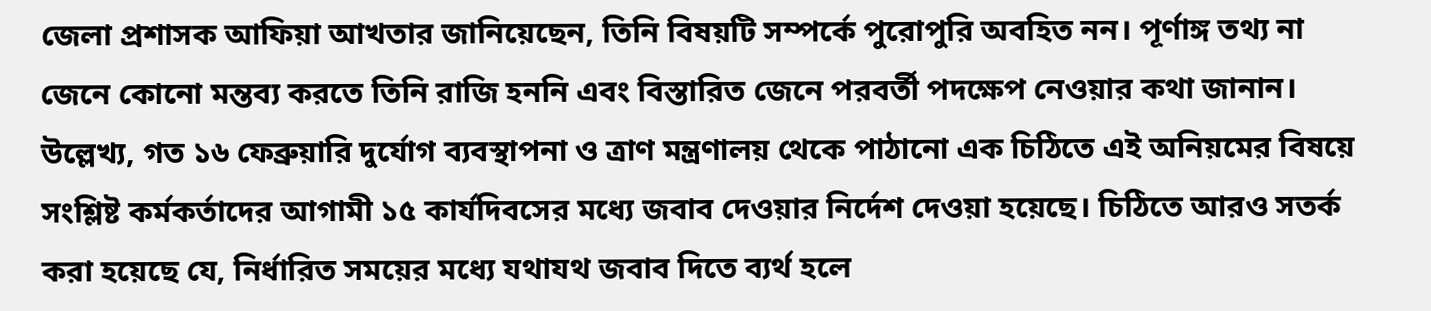জেলা প্রশাসক আফিয়া আখতার জানিয়েছেন, তিনি বিষয়টি সম্পর্কে পুরোপুরি অবহিত নন। পূর্ণাঙ্গ তথ্য না জেনে কোনো মন্তব্য করতে তিনি রাজি হননি এবং বিস্তারিত জেনে পরবর্তী পদক্ষেপ নেওয়ার কথা জানান।
উল্লেখ্য, গত ১৬ ফেব্রুয়ারি দুর্যোগ ব্যবস্থাপনা ও ত্রাণ মন্ত্রণালয় থেকে পাঠানো এক চিঠিতে এই অনিয়মের বিষয়ে সংশ্লিষ্ট কর্মকর্তাদের আগামী ১৫ কার্যদিবসের মধ্যে জবাব দেওয়ার নির্দেশ দেওয়া হয়েছে। চিঠিতে আরও সতর্ক করা হয়েছে যে, নির্ধারিত সময়ের মধ্যে যথাযথ জবাব দিতে ব্যর্থ হলে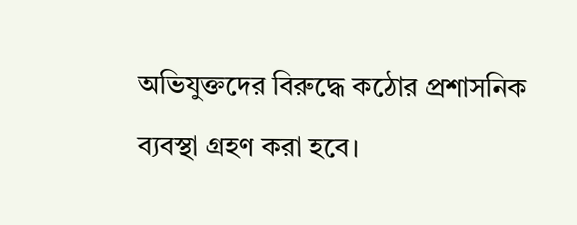অভিযুক্তদের বিরুদ্ধে কঠোর প্রশাসনিক ব্যবস্থা গ্রহণ করা হবে।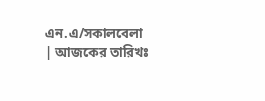এন.এ/সকালবেলা
| আজকের তারিখঃ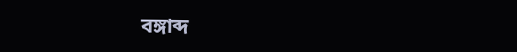বঙ্গাব্দ